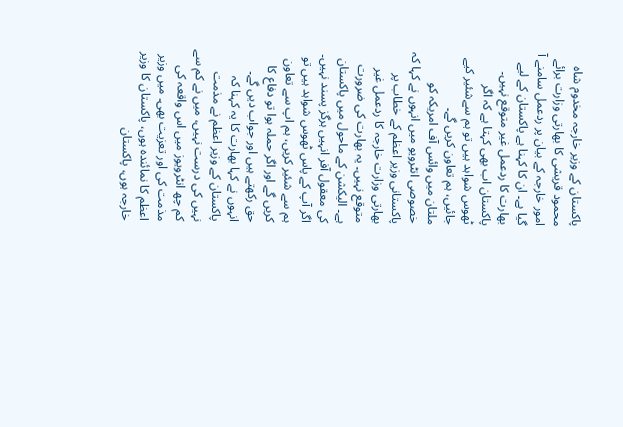پاکستان کے وزیر خارجہ مخدوم شاہ محمود قریشی کا بھارتی وزارت برائے امور خارجہ کے بیان پر ردعمل سامنے آ گیا ہے۔ ان کا کہنا ہے پاکستان کے لیے بھارت کا ردعمل غیر متوقع نہیں۔ پاکستان اب بھی کہتا ہے کہ اگر ٹھوس شواہد ہیں تو ہم سےشئیر کیے جائیں، ہم تعاون کریں گے۔
ملتان میں وائس آف امریکہ کو خصوصی انٹرویو میں انہوں نے کہا کہ پاکستانی وزیر اعظم کے خطاب پر بھارتی وزارت خارجہ کا ردعمل غیر متوقع نہیں۔ یہ بھارت کی ضرورت ہے۔ الیکشن کے ماحول میں پاکستان کی معقول آفر انہیں ہرگز پسند نہیں۔ اگر آپ کے پاس ٹھوس شواہد ہیں تو ہم سے شئیر کریں، ہم اپ سے تعاون کریں گے اور اگر حملہ ہوا تو دفاع کا حق رکھتے ہیں اور جواب دیں گے۔
انہوں نے کہا بھارت کا یہ کہنا کہ پاکستان کے وزیر اعظم نے مذمت نہیں کی درست نہیں، میں نے کم سے کم چھ انٹرویوز میں اس واقعہ کی مذمت کی اور تعزیت بھی۔ میں وزیر اعظم کا نمائندہ ہوں، پاکستان کا وزیر خارجہ ہوں، پاکستان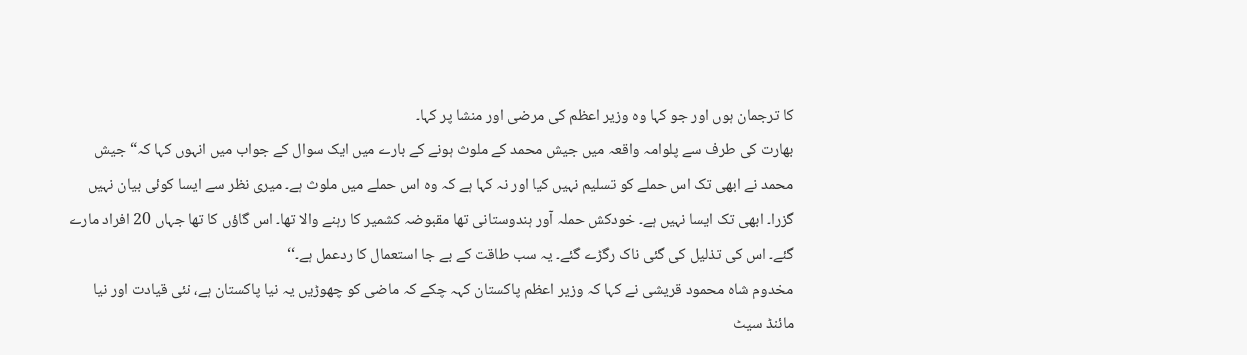کا ترجمان ہوں اور جو کہا وہ وزیر اعظم کی مرضی اور منشا پر کہا۔
بھارت کی طرف سے پلوامہ واقعہ میں جیش محمد کے ملوث ہونے کے بارے میں ایک سوال کے جواب میں انہوں کہا کہ“ جیش محمد نے ابھی تک اس حملے کو تسلیم نہیں کیا اور نہ کہا ہے کہ وہ اس حملے میں ملوث ہے۔ میری نظر سے ایسا کوئی بیان نہیں گزرا۔ ابھی تک ایسا نہیں ہے۔ خودکش حملہ آور ہندوستانی تھا مقبوضہ کشمیر کا رہنے والا تھا۔ اس گاؤں کا تھا جہاں 20 افراد مارے گئے۔ اس کی تذلیل کی گئی ناک رگڑے گئے۔ یہ سب طاقت کے بے جا استعمال کا ردعمل ہے۔‘‘
مخدوم شاہ محمود قریشی نے کہا کہ وزیر اعظم پاکستان کہہ چکے کہ ماضی کو چھوڑیں یہ نیا پاکستان ہے، نئی قیادت اور نیا مائنڈ سیٹ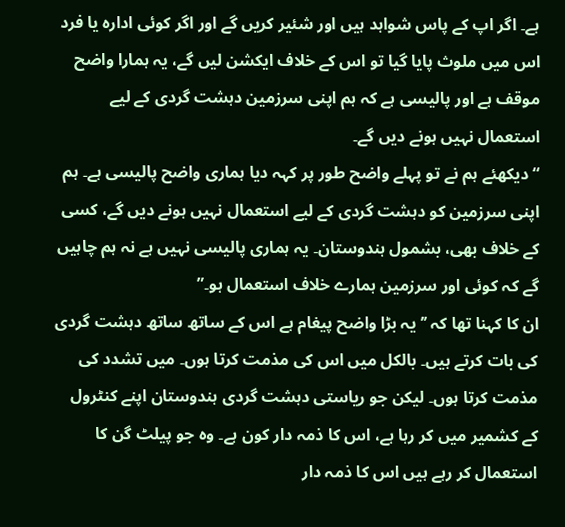ہے۔ اگر اپ کے پاس شواہد ہیں اور شئیر کریں گے اور اگر کوئی ادارہ یا فرد اس میں ملوث پایا گیا تو اس کے خلاف ایکشن لیں گے، یہ ہمارا واضح موقف ہے اور پالیسی ہے کہ ہم اپنی سرزمین دہشت گردی کے لیے استعمال نہیں ہونے دیں گے۔
“دیکھئے ہم نے تو پہلے واضح طور پر کہہ دیا ہماری واضح پالیسی ہے۔ ہم اپنی سرزمین کو دہشت گردی کے لیے استعمال نہیں ہونے دیں گے، کسی کے خلاف بھی، بشمول ہندوستان۔ یہ ہماری پالیسی نہیں ہے نہ ہم چاہیں گے کہ کوئی اور سرزمین ہمارے خلاف استعمال ہو۔”
ان کا کہنا تھا کہ ’’یہ بڑا واضح پیغام ہے اس کے ساتھ ساتھ دہشت گردی کی بات کرتے ہیں۔ بالکل میں اس کی مذمت کرتا ہوں۔ میں تشدد کی مذمت کرتا ہوں۔ لیکن جو ریاستی دہشت گردی ہندوستان اپنے کنٹرول کے کشمیر میں کر رہا ہے، اس کا ذمہ دار کون ہے۔ وہ جو پیلٹ گن کا استعمال کر رہے ہیں اس کا ذمہ دار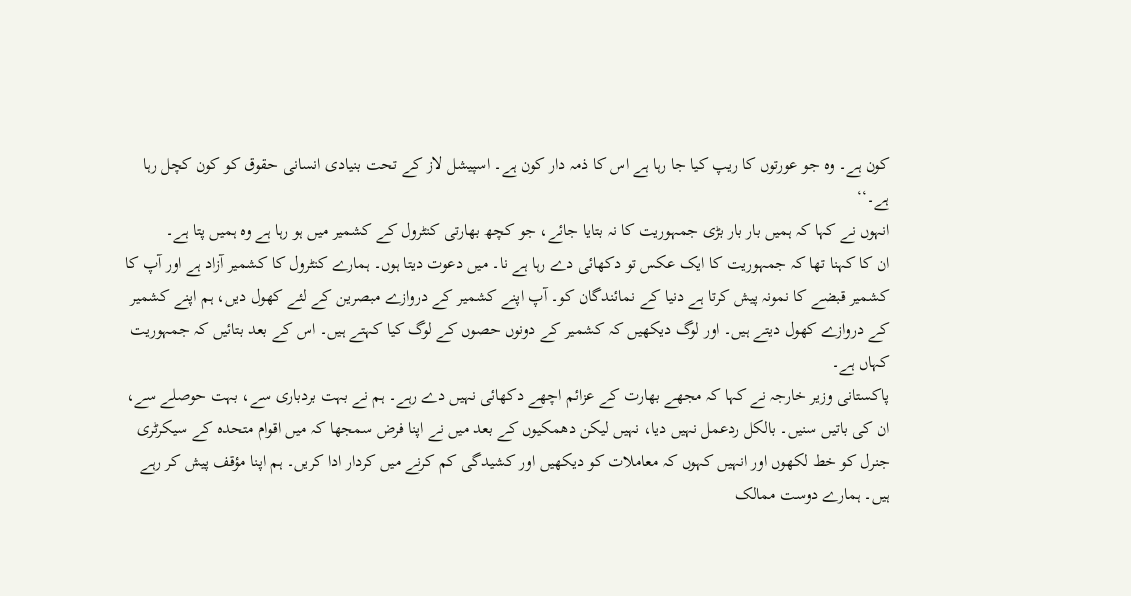کون ہے۔ وہ جو عورتوں کا ریپ کیا جا رہا ہے اس کا ذمہ دار کون ہے۔ اسپیشل لاز کے تحت بنیادی انسانی حقوق کو کون کچل رہا ہے۔‘‘
انہوں نے کہا کہ ہمیں بار بار بڑی جمہوریت کا نہ بتایا جائے، جو کچھ بھارتی کنٹرول کے کشمیر میں ہو رہا ہے وہ ہمیں پتا ہے۔
ان کا کہنا تھا کہ جمہوریت کا ایک عکس تو دکھائی دے رہا ہے نا۔ میں دعوت دیتا ہوں۔ ہمارے کنٹرول کا کشمیر آزاد ہے اور آپ کا کشمیر قبضے کا نمونہ پیش کرتا ہے دنیا کے نمائندگان کو۔ آپ اپنے کشمیر کے دروازے مبصرین کے لئے کھول دیں، ہم اپنے کشمیر کے دروازے کھول دیتے ہیں۔ اور لوگ دیکھیں کہ کشمیر کے دونوں حصوں کے لوگ کیا کہتے ہیں۔ اس کے بعد بتائیں کہ جمہوریت کہاں ہے۔
پاکستانی وزیر خارجہ نے کہا کہ مجھے بھارت کے عزائم اچھے دکھائی نہیں دے رہے۔ ہم نے بہت بردباری سے، بہت حوصلے سے، ان کی باتیں سنیں۔ بالکل ردعمل نہیں دیا، نہیں لیکن دھمکیوں کے بعد میں نے اپنا فرض سمجھا کہ میں اقوام متحدہ کے سیکرٹری جنرل کو خط لکھوں اور انہیں کہوں کہ معاملات کو دیکھیں اور کشیدگی کم کرنے میں کردار ادا کریں۔ ہم اپنا مؤقف پیش کر رہے ہیں۔ ہمارے دوست ممالک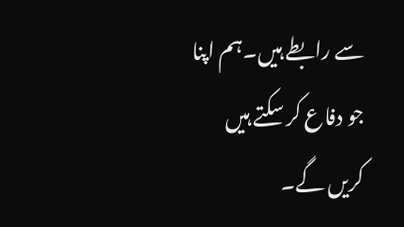سے رابطے ہیں۔ہم اپنا جو دفاع کر سکتے ہیں کریں گے۔